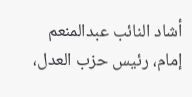أشاد النائب عبدالمنعم إمام، رئيس حزب العدل،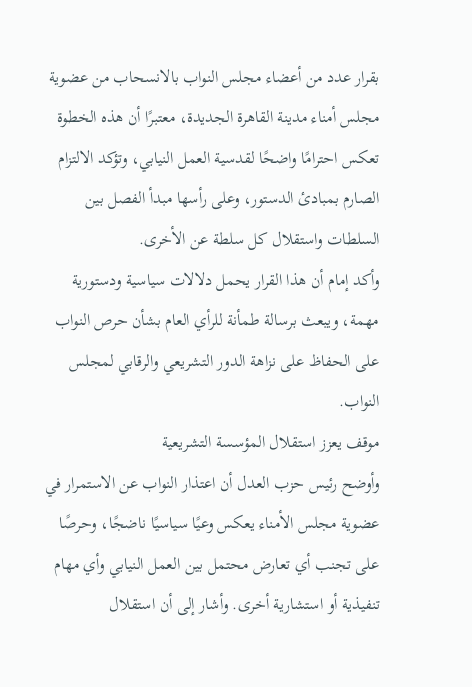بقرار عدد من أعضاء مجلس النواب بالانسحاب من عضوية مجلس أمناء مدينة القاهرة الجديدة، معتبرًا أن هذه الخطوة تعكس احترامًا واضحًا لقدسية العمل النيابي، وتؤكد الالتزام الصارم بمبادئ الدستور، وعلى رأسها مبدأ الفصل بين السلطات واستقلال كل سلطة عن الأخرى.
وأكد إمام أن هذا القرار يحمل دلالات سياسية ودستورية مهمة، ويبعث برسالة طمأنة للرأي العام بشأن حرص النواب على الحفاظ على نزاهة الدور التشريعي والرقابي لمجلس النواب.
موقف يعزز استقلال المؤسسة التشريعية
وأوضح رئيس حزب العدل أن اعتذار النواب عن الاستمرار في عضوية مجلس الأمناء يعكس وعيًا سياسيًا ناضجًا، وحرصًا على تجنب أي تعارض محتمل بين العمل النيابي وأي مهام تنفيذية أو استشارية أخرى. وأشار إلى أن استقلال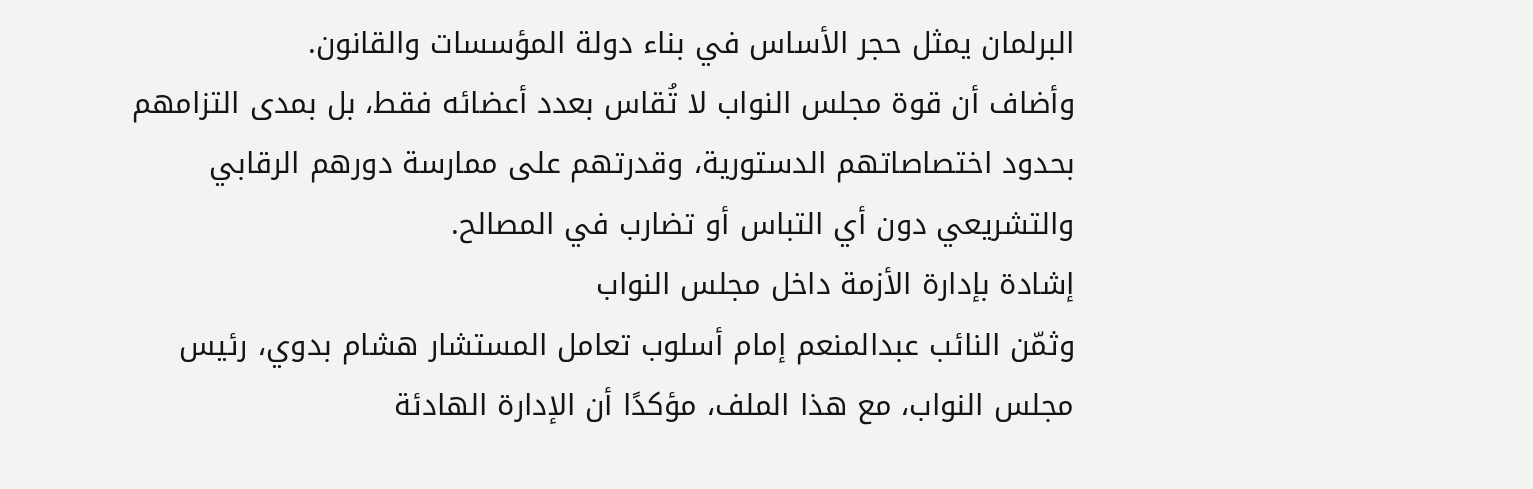البرلمان يمثل حجر الأساس في بناء دولة المؤسسات والقانون.
وأضاف أن قوة مجلس النواب لا تُقاس بعدد أعضائه فقط، بل بمدى التزامهم بحدود اختصاصاتهم الدستورية، وقدرتهم على ممارسة دورهم الرقابي والتشريعي دون أي التباس أو تضارب في المصالح.
إشادة بإدارة الأزمة داخل مجلس النواب
وثمّن النائب عبدالمنعم إمام أسلوب تعامل المستشار هشام بدوي، رئيس مجلس النواب، مع هذا الملف، مؤكدًا أن الإدارة الهادئة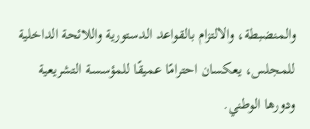والمنضبطة، والالتزام بالقواعد الدستورية واللائحة الداخلية للمجلس، يعكسان احترامًا عميقًا للمؤسسة التشريعية ودورها الوطني.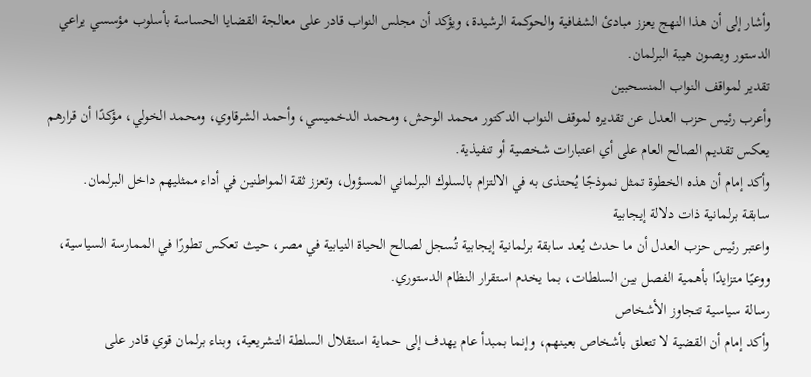وأشار إلى أن هذا النهج يعزز مبادئ الشفافية والحوكمة الرشيدة، ويؤكد أن مجلس النواب قادر على معالجة القضايا الحساسة بأسلوب مؤسسي يراعي الدستور ويصون هيبة البرلمان.
تقدير لمواقف النواب المنسحبين
وأعرب رئيس حزب العدل عن تقديره لموقف النواب الدكتور محمد الوحش، ومحمد الدخميسي، وأحمد الشرقاوي، ومحمد الخولي، مؤكدًا أن قرارهم يعكس تقديم الصالح العام على أي اعتبارات شخصية أو تنفيذية.
وأكد إمام أن هذه الخطوة تمثل نموذجًا يُحتذى به في الالتزام بالسلوك البرلماني المسؤول، وتعزز ثقة المواطنين في أداء ممثليهم داخل البرلمان.
سابقة برلمانية ذات دلالة إيجابية
واعتبر رئيس حزب العدل أن ما حدث يُعد سابقة برلمانية إيجابية تُسجل لصالح الحياة النيابية في مصر، حيث تعكس تطورًا في الممارسة السياسية، ووعيًا متزايدًا بأهمية الفصل بين السلطات، بما يخدم استقرار النظام الدستوري.
رسالة سياسية تتجاوز الأشخاص
وأكد إمام أن القضية لا تتعلق بأشخاص بعينهم، وإنما بمبدأ عام يهدف إلى حماية استقلال السلطة التشريعية، وبناء برلمان قوي قادر على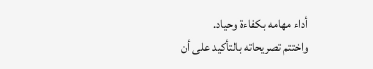أداء مهامه بكفاءة وحياد.
واختتم تصريحاته بالتأكيد على أن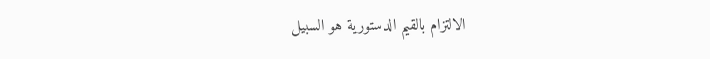الالتزام بالقيم الدستورية هو السبيل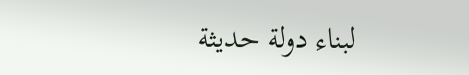لبناء دولة حديثة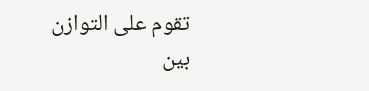تقوم على التوازن بين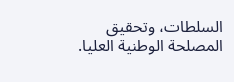السلطات، وتحقيق المصلحة الوطنية العليا.